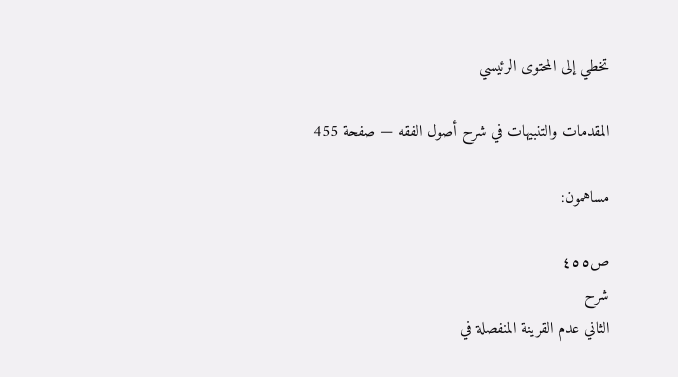تخطي إلى المحتوى الرئيسي

المقدمات والتنبيهات في شرح أصول الفقه — صفحة 455

مساهمون:

ص٤٥٥
شرح
الثاني عدم القرينة المنفصلة في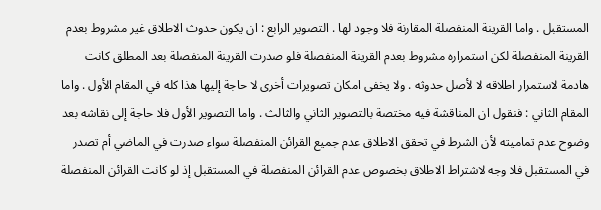المستقبل . واما القرينة المنفصلة المقارنة فلا وجود لها . التصوير الرابع : ان يكون حدوث الاطلاق غير مشروط بعدم القرينة المنفصلة لكن استمراره مشروط بعدم القرينة المنفصلة فلو صدرت القرينة المنفصلة بعد المطلق كانت هادمة لاستمرار اطلاقه لا لأصل حدوثه . ولا يخفى امكان تصويرات أخرى لا حاجة إليها هذا كله في المقام الأول . واما المقام الثاني : فنقول ان المناقشة فيه مختصة بالتصوير الثاني والثالث . واما التصوير الأول فلا حاجة إلى نقاشه بعد وضوح عدم تماميته لأن الشرط في تحقق الاطلاق عدم جميع القرائن المنفصلة سواء صدرت في الماضي أم تصدر في المستقبل فلا وجه لاشتراط الاطلاق بخصوص عدم القرائن المنفصلة في المستقبل إذ لو كانت القرائن المنفصلة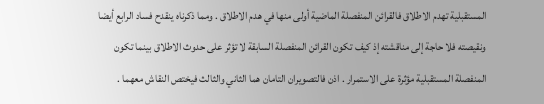المستقبلية تهدم الاطلاق فالقرائن المنفصلة الماضية أولى منها في هدم الاطلاق . ومما ذكرناه ينقدح فساد الرابع أيضا ونقيصته فلا حاجة إلى مناقشته إذ كيف تكون القرائن المنفصلة السابقة لا تؤثر على حدوث الاطلاق بينما تكون المنفصلة المستقبلية مؤثرة على الاستمرار . اذن فالتصويران التامان هما الثاني والثالث فيختص النقاش معهما .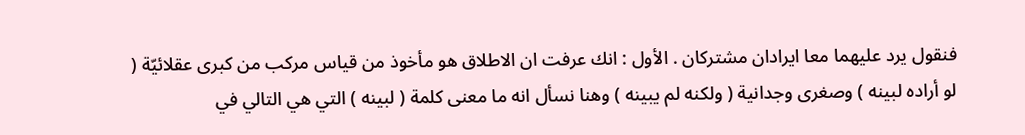فنقول يرد عليهما معا ايرادان مشتركان . الأول : انك عرفت ان الاطلاق هو مأخوذ من قياس مركب من كبرى عقلائيّة ( لو أراده لبينه ) وصغرى وجدانية ( ولكنه لم يبينه ) وهنا نسأل انه ما معنى كلمة ( لبينه ) التي هي التالي في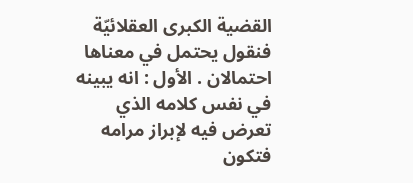القضية الكبرى العقلائيّة فنقول يحتمل في معناها احتمالان . الأول : انه يبينه في نفس كلامه الذي تعرض فيه لإبراز مرامه فتكون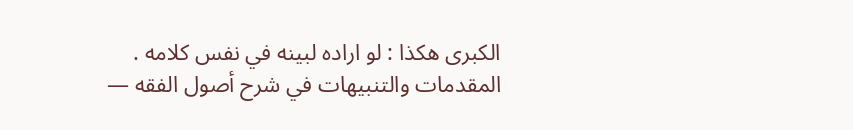الكبرى هكذا : لو اراده لبينه في نفس كلامه .
المقدمات والتنبيهات في شرح أصول الفقه —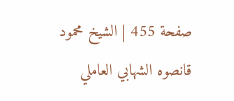صفحة 455 | الشيخ محمود قانصوه الشهابي العاملي